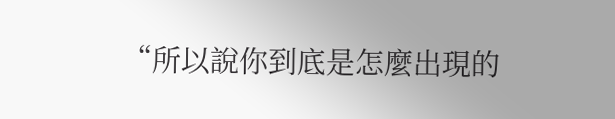“所以說你到底是怎麼出現的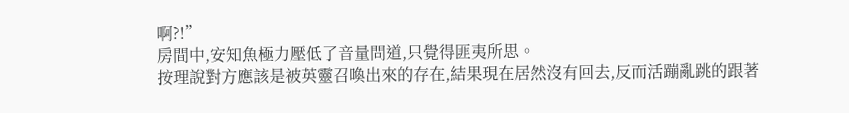啊?!”
房間中,安知魚極力壓低了音量問道,只覺得匪夷所思。
按理說對方應該是被英靈召喚出來的存在,結果現在居然沒有回去,反而活蹦亂跳的跟著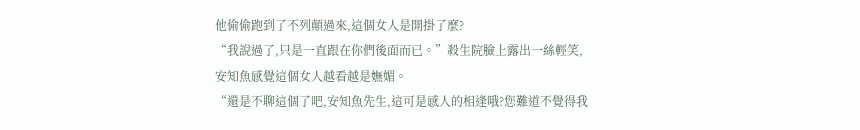他偷偷跑到了不列顛過來,這個女人是開掛了麼?
“我說過了,只是一直跟在你們後面而已。”殺生院臉上露出一絲輕笑,安知魚感覺這個女人越看越是嫵媚。
“還是不聊這個了吧,安知魚先生,這可是感人的相逢哦?您難道不覺得我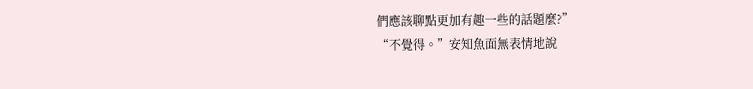們應該聊點更加有趣一些的話題麼?”
“不覺得。”安知魚面無表情地說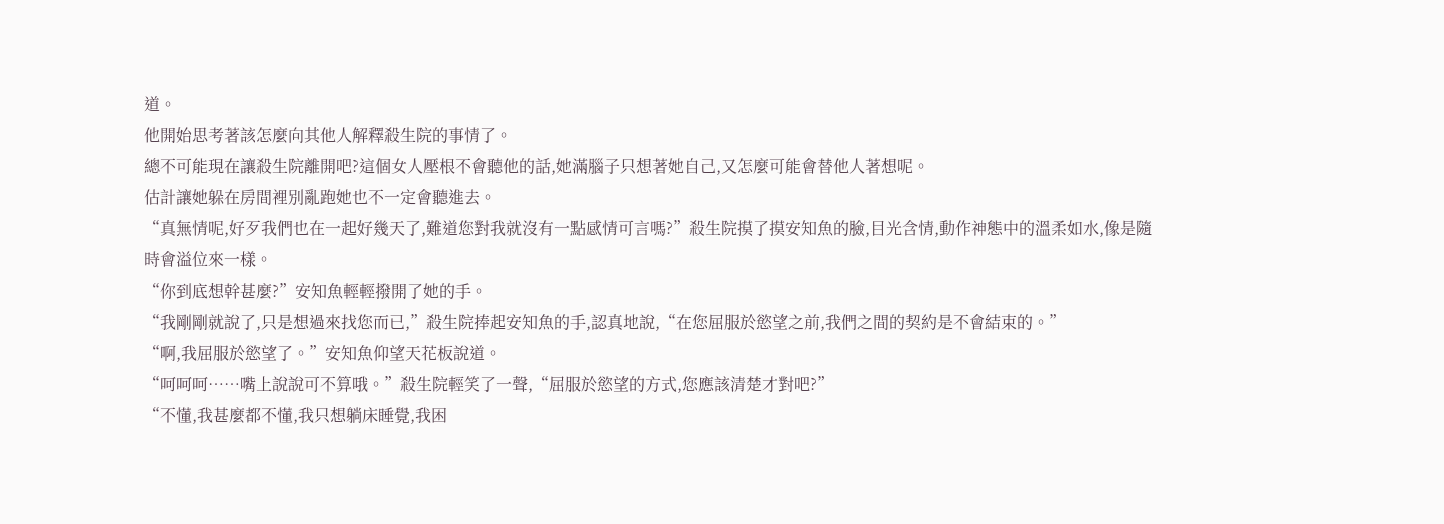道。
他開始思考著該怎麼向其他人解釋殺生院的事情了。
總不可能現在讓殺生院離開吧?這個女人壓根不會聽他的話,她滿腦子只想著她自己,又怎麼可能會替他人著想呢。
估計讓她躲在房間裡別亂跑她也不一定會聽進去。
“真無情呢,好歹我們也在一起好幾天了,難道您對我就沒有一點感情可言嗎?”殺生院摸了摸安知魚的臉,目光含情,動作神態中的溫柔如水,像是隨時會溢位來一樣。
“你到底想幹甚麼?”安知魚輕輕撥開了她的手。
“我剛剛就說了,只是想過來找您而已,”殺生院捧起安知魚的手,認真地說,“在您屈服於慾望之前,我們之間的契約是不會結束的。”
“啊,我屈服於慾望了。”安知魚仰望天花板說道。
“呵呵呵……嘴上說說可不算哦。”殺生院輕笑了一聲,“屈服於慾望的方式,您應該清楚才對吧?”
“不懂,我甚麼都不懂,我只想躺床睡覺,我困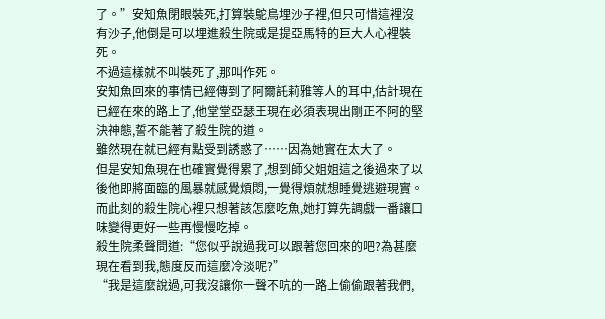了。”安知魚閉眼裝死,打算裝鴕鳥埋沙子裡,但只可惜這裡沒有沙子,他倒是可以埋進殺生院或是提亞馬特的巨大人心裡裝死。
不過這樣就不叫裝死了,那叫作死。
安知魚回來的事情已經傳到了阿爾託莉雅等人的耳中,估計現在已經在來的路上了,他堂堂亞瑟王現在必須表現出剛正不阿的堅決神態,誓不能著了殺生院的道。
雖然現在就已經有點受到誘惑了……因為她實在太大了。
但是安知魚現在也確實覺得累了,想到師父姐姐這之後過來了以後他即將面臨的風暴就感覺煩悶,一覺得煩就想睡覺逃避現實。
而此刻的殺生院心裡只想著該怎麼吃魚,她打算先調戲一番讓口味變得更好一些再慢慢吃掉。
殺生院柔聲問道:“您似乎說過我可以跟著您回來的吧?為甚麼現在看到我,態度反而這麼冷淡呢?”
“我是這麼說過,可我沒讓你一聲不吭的一路上偷偷跟著我們,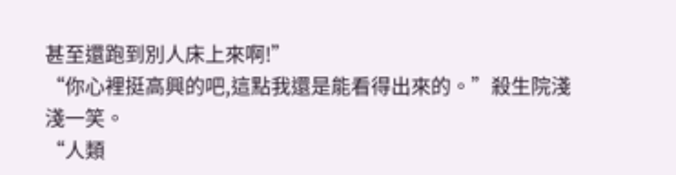甚至還跑到別人床上來啊!”
“你心裡挺高興的吧,這點我還是能看得出來的。”殺生院淺淺一笑。
“人類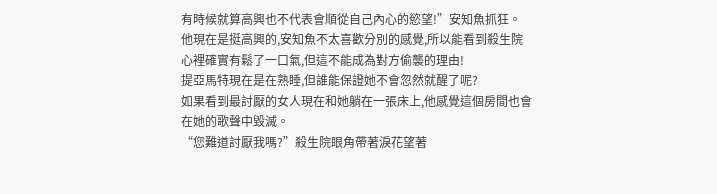有時候就算高興也不代表會順從自己內心的慾望!”安知魚抓狂。
他現在是挺高興的,安知魚不太喜歡分別的感覺,所以能看到殺生院心裡確實有鬆了一口氣,但這不能成為對方偷襲的理由!
提亞馬特現在是在熟睡,但誰能保證她不會忽然就醒了呢?
如果看到最討厭的女人現在和她躺在一張床上,他感覺這個房間也會在她的歌聲中毀滅。
“您難道討厭我嗎?”殺生院眼角帶著淚花望著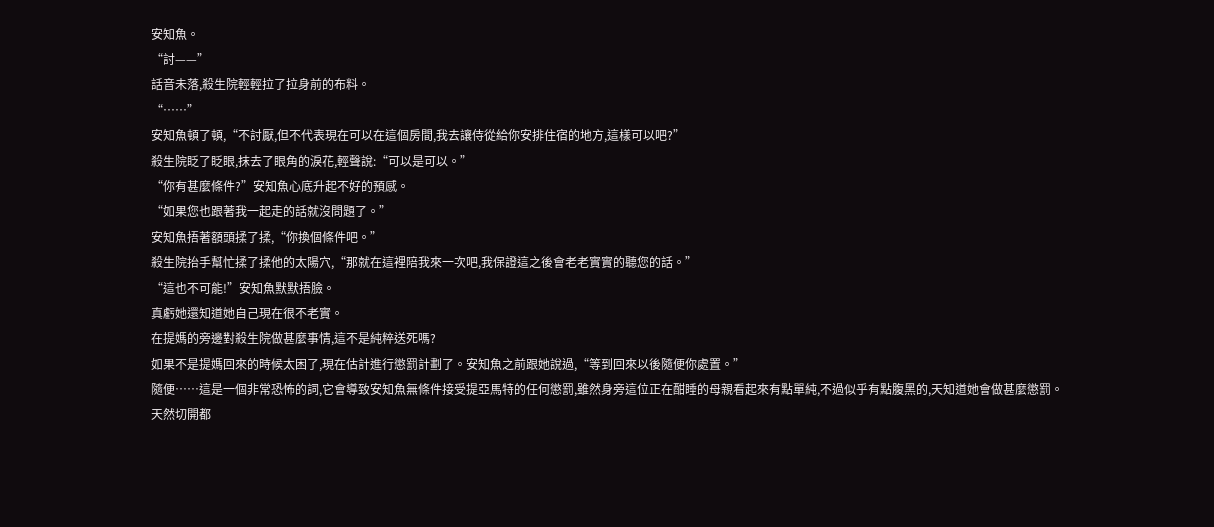安知魚。
“討——”
話音未落,殺生院輕輕拉了拉身前的布料。
“……”
安知魚頓了頓,“不討厭,但不代表現在可以在這個房間,我去讓侍從給你安排住宿的地方,這樣可以吧?”
殺生院眨了眨眼,抹去了眼角的淚花,輕聲說:“可以是可以。”
“你有甚麼條件?”安知魚心底升起不好的預感。
“如果您也跟著我一起走的話就沒問題了。”
安知魚捂著額頭揉了揉,“你換個條件吧。”
殺生院抬手幫忙揉了揉他的太陽穴,“那就在這裡陪我來一次吧,我保證這之後會老老實實的聽您的話。”
“這也不可能!”安知魚默默捂臉。
真虧她還知道她自己現在很不老實。
在提媽的旁邊對殺生院做甚麼事情,這不是純粹送死嗎?
如果不是提媽回來的時候太困了,現在估計進行懲罰計劃了。安知魚之前跟她說過,“等到回來以後隨便你處置。”
隨便……這是一個非常恐怖的詞,它會導致安知魚無條件接受提亞馬特的任何懲罰,雖然身旁這位正在酣睡的母親看起來有點單純,不過似乎有點腹黑的,天知道她會做甚麼懲罰。
天然切開都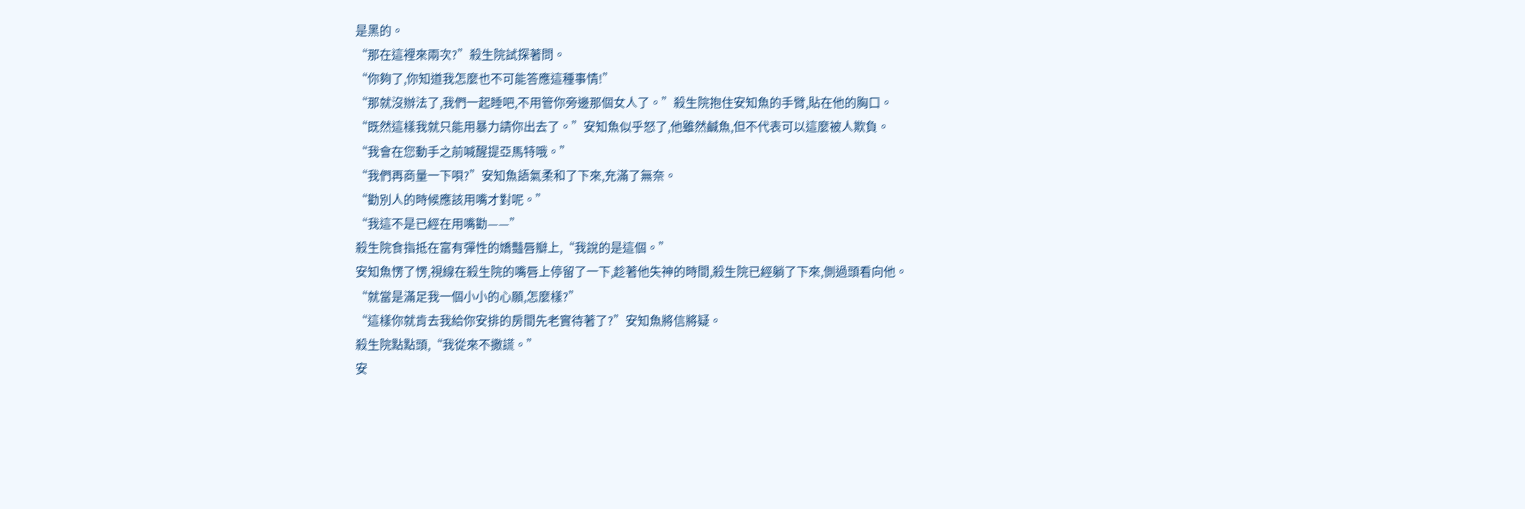是黑的。
“那在這裡來兩次?”殺生院試探著問。
“你夠了,你知道我怎麼也不可能答應這種事情!”
“那就沒辦法了,我們一起睡吧,不用管你旁邊那個女人了。”殺生院抱住安知魚的手臂,貼在他的胸口。
“既然這樣我就只能用暴力請你出去了。”安知魚似乎怒了,他雖然鹹魚,但不代表可以這麼被人欺負。
“我會在您動手之前喊醒提亞馬特哦。”
“我們再商量一下唄?”安知魚語氣柔和了下來,充滿了無奈。
“勸別人的時候應該用嘴才對呢。”
“我這不是已經在用嘴勸——”
殺生院食指抵在富有彈性的嬌豔唇瓣上,“我說的是這個。”
安知魚愣了愣,視線在殺生院的嘴唇上停留了一下,趁著他失神的時間,殺生院已經躺了下來,側過頭看向他。
“就當是滿足我一個小小的心願,怎麼樣?”
“這樣你就肯去我給你安排的房間先老實待著了?”安知魚將信將疑。
殺生院點點頭,“我從來不撒謊。”
安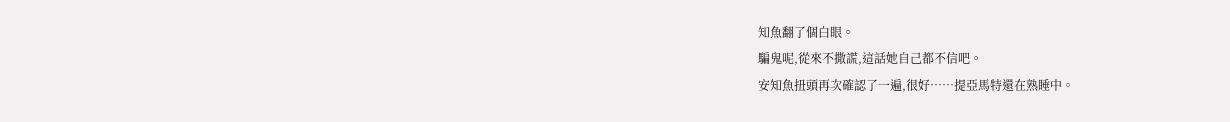知魚翻了個白眼。
騙鬼呢,從來不撒謊,這話她自己都不信吧。
安知魚扭頭再次確認了一遍,很好……提亞馬特還在熟睡中。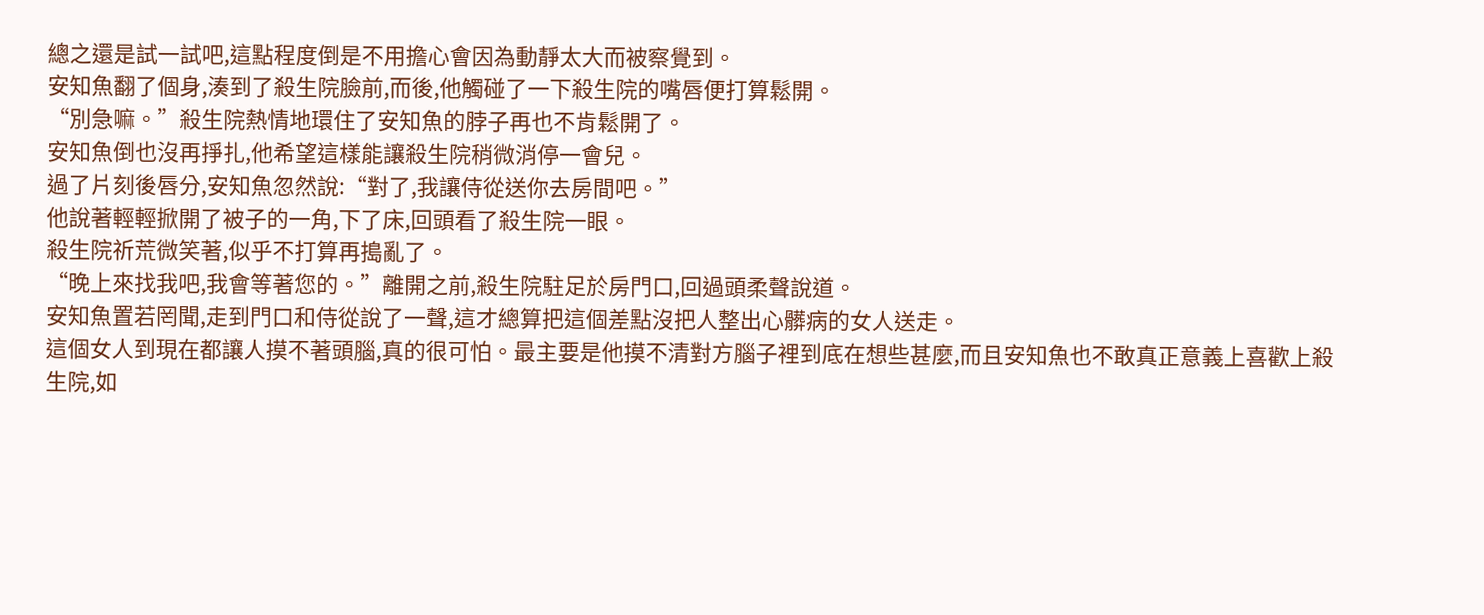總之還是試一試吧,這點程度倒是不用擔心會因為動靜太大而被察覺到。
安知魚翻了個身,湊到了殺生院臉前,而後,他觸碰了一下殺生院的嘴唇便打算鬆開。
“別急嘛。”殺生院熱情地環住了安知魚的脖子再也不肯鬆開了。
安知魚倒也沒再掙扎,他希望這樣能讓殺生院稍微消停一會兒。
過了片刻後唇分,安知魚忽然說:“對了,我讓侍從送你去房間吧。”
他說著輕輕掀開了被子的一角,下了床,回頭看了殺生院一眼。
殺生院祈荒微笑著,似乎不打算再搗亂了。
“晚上來找我吧,我會等著您的。”離開之前,殺生院駐足於房門口,回過頭柔聲說道。
安知魚置若罔聞,走到門口和侍從說了一聲,這才總算把這個差點沒把人整出心髒病的女人送走。
這個女人到現在都讓人摸不著頭腦,真的很可怕。最主要是他摸不清對方腦子裡到底在想些甚麼,而且安知魚也不敢真正意義上喜歡上殺生院,如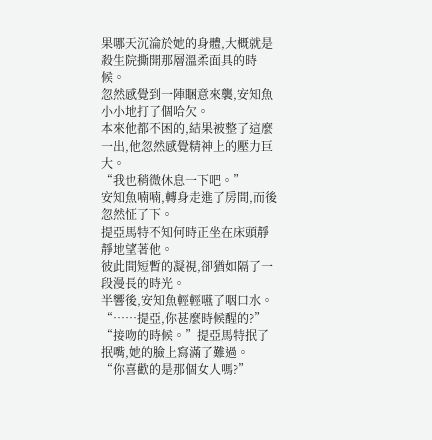果哪天沉淪於她的身體,大概就是殺生院撕開那層溫柔面具的時候。
忽然感覺到一陣睏意來襲,安知魚小小地打了個哈欠。
本來他都不困的,結果被整了這麼一出,他忽然感覺精神上的壓力巨大。
“我也稍微休息一下吧。”
安知魚喃喃,轉身走進了房間,而後忽然怔了下。
提亞馬特不知何時正坐在床頭靜靜地望著他。
彼此間短暫的凝視,卻猶如隔了一段漫長的時光。
半響後,安知魚輕輕嚥了咽口水。
“……提亞,你甚麼時候醒的?”
“接吻的時候。”提亞馬特抿了抿嘴,她的臉上寫滿了難過。
“你喜歡的是那個女人嗎?”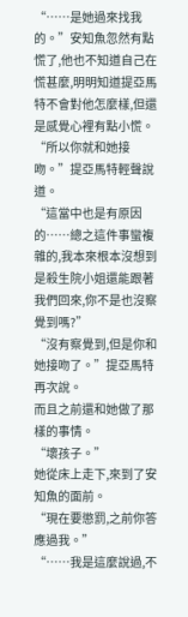“……是她過來找我的。”安知魚忽然有點慌了,他也不知道自己在慌甚麼,明明知道提亞馬特不會對他怎麼樣,但還是感覺心裡有點小慌。
“所以你就和她接吻。”提亞馬特輕聲說道。
“這當中也是有原因的……總之這件事蠻複雜的,我本來根本沒想到是殺生院小姐還能跟著我們回來,你不是也沒察覺到嗎?”
“沒有察覺到,但是你和她接吻了。”提亞馬特再次說。
而且之前還和她做了那樣的事情。
“壞孩子。”
她從床上走下,來到了安知魚的面前。
“現在要懲罰,之前你答應過我。”
“……我是這麼說過,不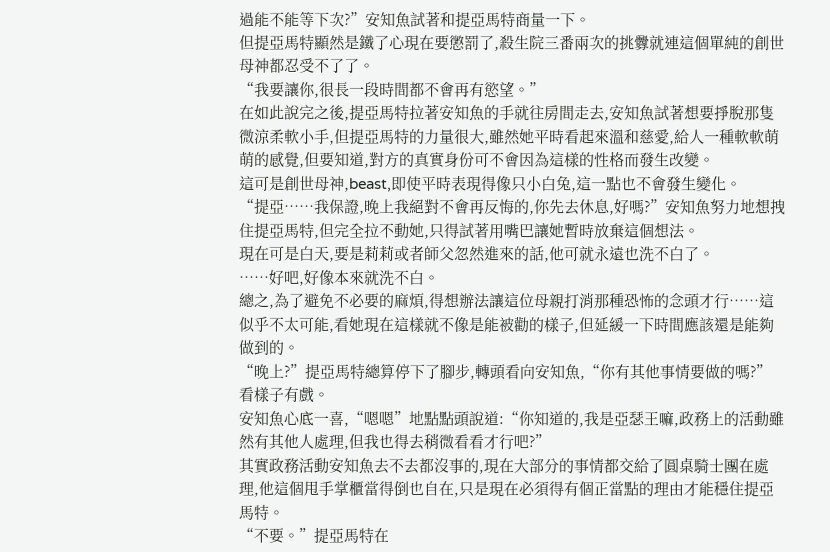過能不能等下次?”安知魚試著和提亞馬特商量一下。
但提亞馬特顯然是鐵了心現在要懲罰了,殺生院三番兩次的挑釁就連這個單純的創世母神都忍受不了了。
“我要讓你,很長一段時間都不會再有慾望。”
在如此說完之後,提亞馬特拉著安知魚的手就往房間走去,安知魚試著想要掙脫那隻微涼柔軟小手,但提亞馬特的力量很大,雖然她平時看起來溫和慈愛,給人一種軟軟萌萌的感覺,但要知道,對方的真實身份可不會因為這樣的性格而發生改變。
這可是創世母神,beast,即使平時表現得像只小白兔,這一點也不會發生變化。
“提亞……我保證,晚上我絕對不會再反悔的,你先去休息,好嗎?”安知魚努力地想拽住提亞馬特,但完全拉不動她,只得試著用嘴巴讓她暫時放棄這個想法。
現在可是白天,要是莉莉或者師父忽然進來的話,他可就永遠也洗不白了。
……好吧,好像本來就洗不白。
總之,為了避免不必要的麻煩,得想辦法讓這位母親打消那種恐怖的念頭才行……這似乎不太可能,看她現在這樣就不像是能被勸的樣子,但延緩一下時間應該還是能夠做到的。
“晚上?”提亞馬特總算停下了腳步,轉頭看向安知魚,“你有其他事情要做的嗎?”
看樣子有戲。
安知魚心底一喜,“嗯嗯”地點點頭說道:“你知道的,我是亞瑟王嘛,政務上的活動雖然有其他人處理,但我也得去稍微看看才行吧?”
其實政務活動安知魚去不去都沒事的,現在大部分的事情都交給了圓桌騎士團在處理,他這個甩手掌櫃當得倒也自在,只是現在必須得有個正當點的理由才能穩住提亞馬特。
“不要。”提亞馬特在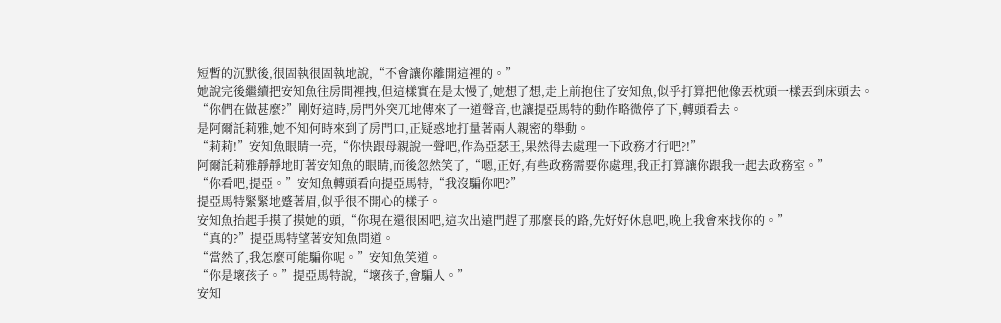短暫的沉默後,很固執很固執地說,“不會讓你離開這裡的。”
她說完後繼續把安知魚往房間裡拽,但這樣實在是太慢了,她想了想,走上前抱住了安知魚,似乎打算把他像丟枕頭一樣丟到床頭去。
“你們在做甚麼?”剛好這時,房門外突兀地傳來了一道聲音,也讓提亞馬特的動作略微停了下,轉頭看去。
是阿爾託莉雅,她不知何時來到了房門口,正疑惑地打量著兩人親密的舉動。
“莉莉!”安知魚眼睛一亮,“你快跟母親說一聲吧,作為亞瑟王,果然得去處理一下政務才行吧?!”
阿爾託莉雅靜靜地盯著安知魚的眼睛,而後忽然笑了,“嗯,正好,有些政務需要你處理,我正打算讓你跟我一起去政務室。”
“你看吧,提亞。”安知魚轉頭看向提亞馬特,“我沒騙你吧?”
提亞馬特緊緊地蹙著眉,似乎很不開心的樣子。
安知魚抬起手摸了摸她的頭,“你現在還很困吧,這次出遠門趕了那麼長的路,先好好休息吧,晚上我會來找你的。”
“真的?”提亞馬特望著安知魚問道。
“當然了,我怎麼可能騙你呢。”安知魚笑道。
“你是壞孩子。”提亞馬特說,“壞孩子,會騙人。”
安知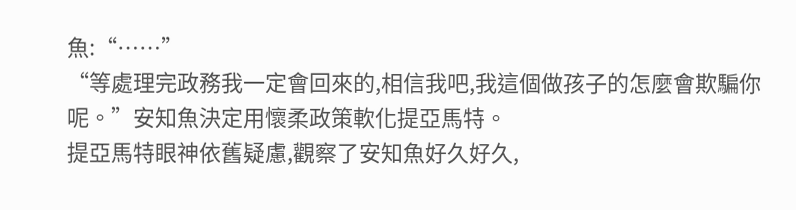魚:“……”
“等處理完政務我一定會回來的,相信我吧,我這個做孩子的怎麼會欺騙你呢。”安知魚決定用懷柔政策軟化提亞馬特。
提亞馬特眼神依舊疑慮,觀察了安知魚好久好久,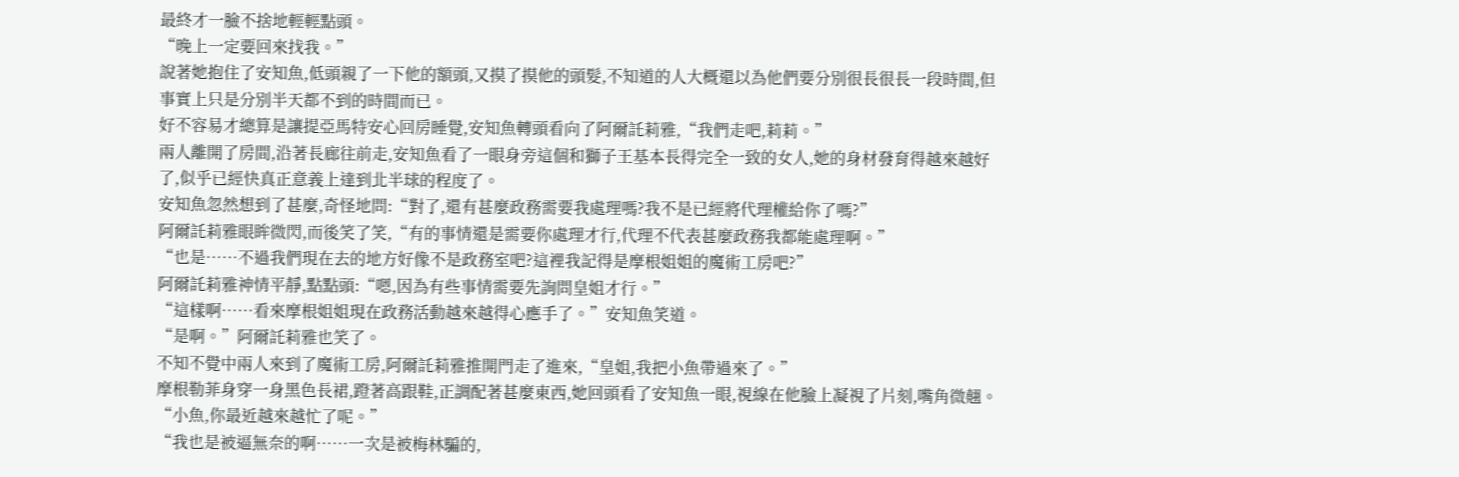最終才一臉不捨地輕輕點頭。
“晚上一定要回來找我。”
說著她抱住了安知魚,低頭親了一下他的額頭,又摸了摸他的頭髮,不知道的人大概還以為他們要分別很長很長一段時間,但事實上只是分別半天都不到的時間而已。
好不容易才總算是讓提亞馬特安心回房睡覺,安知魚轉頭看向了阿爾託莉雅,“我們走吧,莉莉。”
兩人離開了房間,沿著長廊往前走,安知魚看了一眼身旁這個和獅子王基本長得完全一致的女人,她的身材發育得越來越好了,似乎已經快真正意義上達到北半球的程度了。
安知魚忽然想到了甚麼,奇怪地問:“對了,還有甚麼政務需要我處理嗎?我不是已經將代理權給你了嗎?”
阿爾託莉雅眼眸微閃,而後笑了笑,“有的事情還是需要你處理才行,代理不代表甚麼政務我都能處理啊。”
“也是……不過我們現在去的地方好像不是政務室吧?這裡我記得是摩根姐姐的魔術工房吧?”
阿爾託莉雅神情平靜,點點頭:“嗯,因為有些事情需要先詢問皇姐才行。”
“這樣啊……看來摩根姐姐現在政務活動越來越得心應手了。”安知魚笑道。
“是啊。”阿爾託莉雅也笑了。
不知不覺中兩人來到了魔術工房,阿爾託莉雅推開門走了進來,“皇姐,我把小魚帶過來了。”
摩根勒菲身穿一身黑色長裙,蹬著高跟鞋,正調配著甚麼東西,她回頭看了安知魚一眼,視線在他臉上凝視了片刻,嘴角微翹。
“小魚,你最近越來越忙了呢。”
“我也是被逼無奈的啊……一次是被梅林騙的,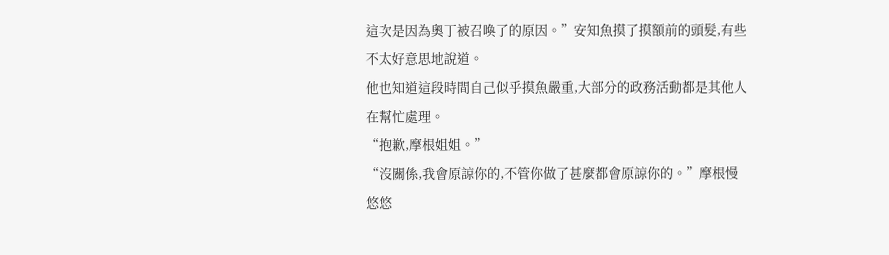這次是因為奧丁被召喚了的原因。”安知魚摸了摸額前的頭髮,有些不太好意思地說道。
他也知道這段時間自己似乎摸魚嚴重,大部分的政務活動都是其他人在幫忙處理。
“抱歉,摩根姐姐。”
“沒關係,我會原諒你的,不管你做了甚麼都會原諒你的。”摩根慢悠悠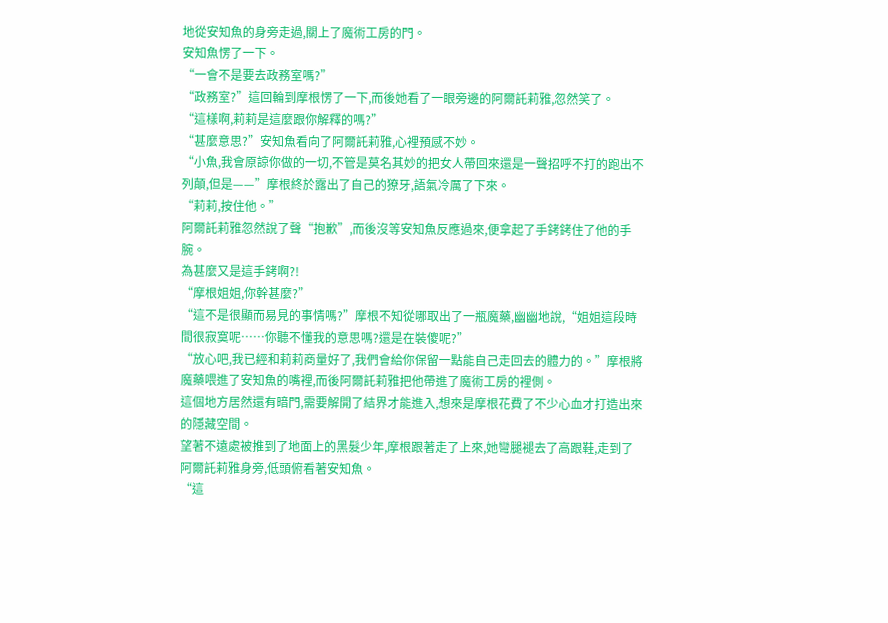地從安知魚的身旁走過,關上了魔術工房的門。
安知魚愣了一下。
“一會不是要去政務室嗎?”
“政務室?”這回輪到摩根愣了一下,而後她看了一眼旁邊的阿爾託莉雅,忽然笑了。
“這樣啊,莉莉是這麼跟你解釋的嗎?”
“甚麼意思?”安知魚看向了阿爾託莉雅,心裡預感不妙。
“小魚,我會原諒你做的一切,不管是莫名其妙的把女人帶回來還是一聲招呼不打的跑出不列顛,但是——”摩根終於露出了自己的獠牙,語氣冷厲了下來。
“莉莉,按住他。”
阿爾託莉雅忽然說了聲“抱歉”,而後沒等安知魚反應過來,便拿起了手銬銬住了他的手腕。
為甚麼又是這手銬啊?!
“摩根姐姐,你幹甚麼?”
“這不是很顯而易見的事情嗎?”摩根不知從哪取出了一瓶魔藥,幽幽地說,“姐姐這段時間很寂寞呢……你聽不懂我的意思嗎?還是在裝傻呢?”
“放心吧,我已經和莉莉商量好了,我們會給你保留一點能自己走回去的體力的。”摩根將魔藥喂進了安知魚的嘴裡,而後阿爾託莉雅把他帶進了魔術工房的裡側。
這個地方居然還有暗門,需要解開了結界才能進入,想來是摩根花費了不少心血才打造出來的隱藏空間。
望著不遠處被推到了地面上的黑髮少年,摩根跟著走了上來,她彎腿褪去了高跟鞋,走到了阿爾託莉雅身旁,低頭俯看著安知魚。
“這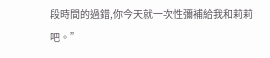段時間的過錯,你今天就一次性彌補給我和莉莉吧。”